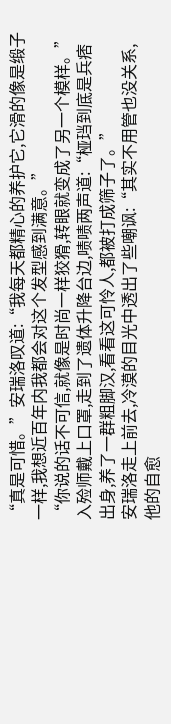“真是可惜。”安瑞洛叹道:“我每天都精心的养护它,它滑的像是缎子一样,我想近百年内我都会对这个发型感到满意。”
“你说的话不可信,就像是时尚一样狡猾,转眼就变成了另一个模样。”
入殓师戴上口罩,走到了遗体升降台边,啧啧两声道:“桠珰到底是兵痞出身,养了一群粗脚汉,看看这可怜人,都被打成筛子了。”
安瑞洛走上前去,冷漠的目光中透出了些嘲讽:“其实不用管也没关系,他的自愈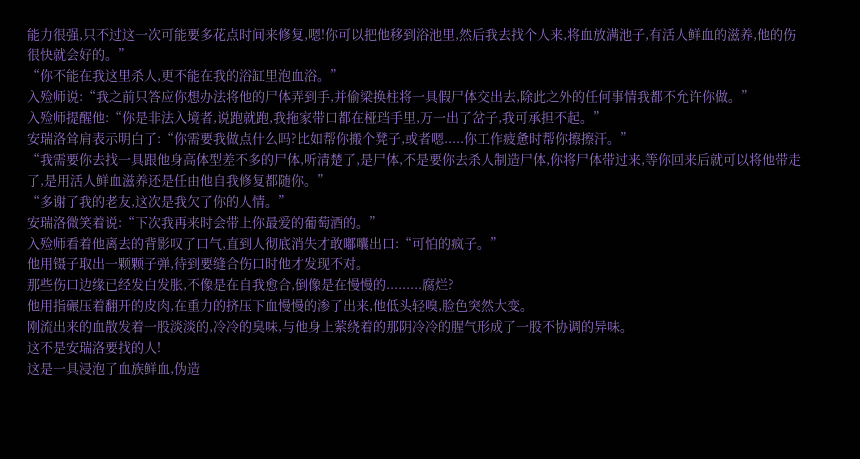能力很强,只不过这一次可能要多花点时间来修复,嗯!你可以把他移到浴池里,然后我去找个人来,将血放满池子,有活人鲜血的滋养,他的伤很快就会好的。”
“你不能在我这里杀人,更不能在我的浴缸里泡血浴。”
入殓师说:“我之前只答应你想办法将他的尸体弄到手,并偷梁换柱将一具假尸体交出去,除此之外的任何事情我都不允许你做。”
入殓师提醒他:“你是非法入境者,说跑就跑,我拖家带口都在桠珰手里,万一出了岔子,我可承担不起。”
安瑞洛耸肩表示明白了:“你需要我做点什么吗?比如帮你搬个凳子,或者嗯.....你工作疲惫时帮你擦擦汗。”
“我需要你去找一具跟他身高体型差不多的尸体,听清楚了,是尸体,不是要你去杀人制造尸体,你将尸体带过来,等你回来后就可以将他带走了,是用活人鲜血滋养还是任由他自我修复都随你。”
“多谢了我的老友,这次是我欠了你的人情。”
安瑞洛微笑着说:“下次我再来时会带上你最爱的葡萄酒的。”
入殓师看着他离去的背影叹了口气,直到人彻底消失才敢嘟囔出口:“可怕的疯子。”
他用镊子取出一颗颗子弹,待到要缝合伤口时他才发现不对。
那些伤口边缘已经发白发胀,不像是在自我愈合,倒像是在慢慢的.........腐烂?
他用指碾压着翻开的皮肉,在重力的挤压下血慢慢的渗了出来,他低头轻嗅,脸色突然大变。
刚流出来的血散发着一股淡淡的,冷冷的臭味,与他身上萦绕着的那阴冷冷的腥气形成了一股不协调的异味。
这不是安瑞洛要找的人!
这是一具浸泡了血族鲜血,伪造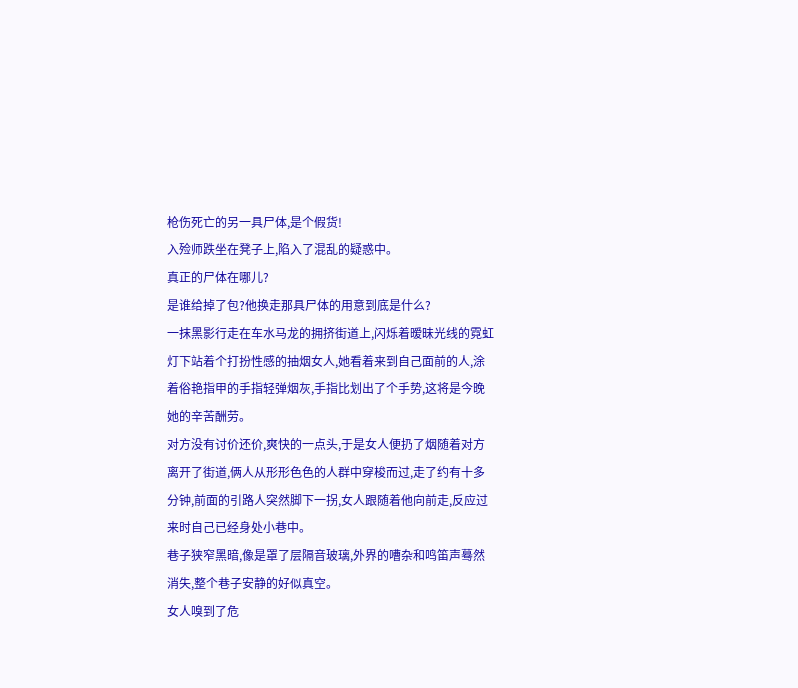枪伤死亡的另一具尸体,是个假货!
入殓师跌坐在凳子上,陷入了混乱的疑惑中。
真正的尸体在哪儿?
是谁给掉了包?他换走那具尸体的用意到底是什么?
一抹黑影行走在车水马龙的拥挤街道上,闪烁着暧昧光线的霓虹灯下站着个打扮性感的抽烟女人,她看着来到自己面前的人,涂着俗艳指甲的手指轻弹烟灰,手指比划出了个手势,这将是今晚她的辛苦酬劳。
对方没有讨价还价,爽快的一点头,于是女人便扔了烟随着对方离开了街道,俩人从形形色色的人群中穿梭而过,走了约有十多分钟,前面的引路人突然脚下一拐,女人跟随着他向前走,反应过来时自己已经身处小巷中。
巷子狭窄黑暗,像是罩了层隔音玻璃,外界的嘈杂和鸣笛声蓦然消失,整个巷子安静的好似真空。
女人嗅到了危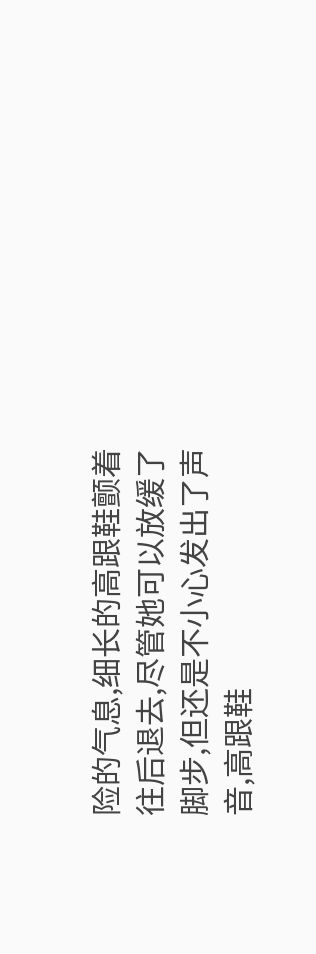险的气息,细长的高跟鞋颤着往后退去,尽管她可以放缓了脚步,但还是不小心发出了声音,高跟鞋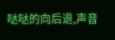哒哒的向后退,声音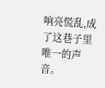响亮慌乱,成了这巷子里唯一的声音。